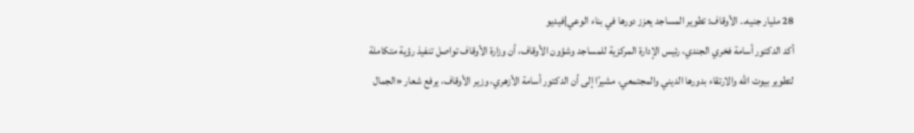28 مليار جنيه.. الأوقاف: تطوير المساجد يعزز دورها في بناء الوعي|فيديو
أكد الدكتور أسامة فخري الجندي، رئيس الإدارة المركزية للمساجد وشؤون الأوقاف، أن وزارة الأوقاف تواصل تنفيذ رؤية متكاملة لتطوير بيوت الله والارتقاء بدورها الديني والمجتمعي، مشيرًا إلى أن الدكتور أسامة الأزهري، وزير الأوقاف، يرفع شعار «الجمال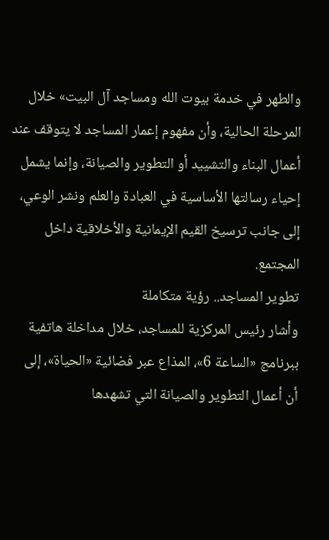والطهر في خدمة بيوت الله ومساجد آل البيت» خلال المرحلة الحالية، وأن مفهوم إعمار المساجد لا يتوقف عند أعمال البناء والتشييد أو التطوير والصيانة، وإنما يشمل إحياء رسالتها الأساسية في العبادة والعلم ونشر الوعي، إلى جانب ترسيخ القيم الإيمانية والأخلاقية داخل المجتمع.
تطوير المساجد.. رؤية متكاملة
وأشار رئيس المركزية للمساجد، خلال مداخلة هاتفية ببرنامج «الساعة 6»، المذاع عبر فضائية «الحياة»، إلى أن أعمال التطوير والصيانة التي تشهدها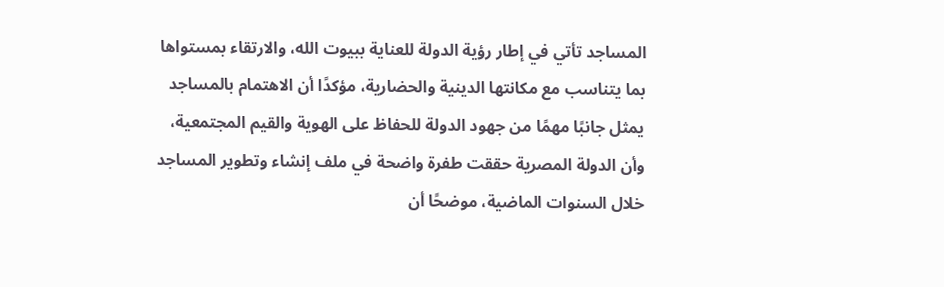المساجد تأتي في إطار رؤية الدولة للعناية ببيوت الله، والارتقاء بمستواها بما يتناسب مع مكانتها الدينية والحضارية، مؤكدًا أن الاهتمام بالمساجد يمثل جانبًا مهمًا من جهود الدولة للحفاظ على الهوية والقيم المجتمعية، وأن الدولة المصرية حققت طفرة واضحة في ملف إنشاء وتطوير المساجد خلال السنوات الماضية، موضحًا أن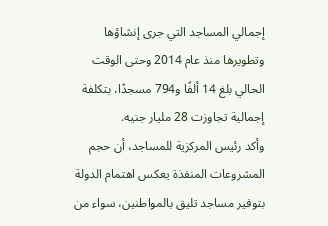إجمالي المساجد التي جرى إنشاؤها وتطويرها منذ عام 2014 وحتى الوقت الحالي بلغ 14 ألفًا و794 مسجدًا، بتكلفة إجمالية تجاوزت 28 مليار جنيه.
وأكد رئيس المركزية للمساجد، أن حجم المشروعات المنفذة يعكس اهتمام الدولة بتوفير مساجد تليق بالمواطنين، سواء من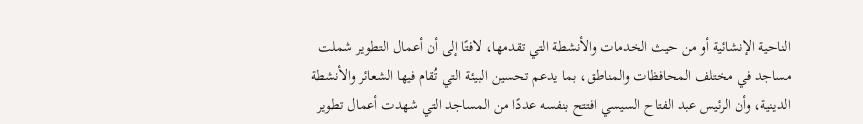الناحية الإنشائية أو من حيث الخدمات والأنشطة التي تقدمها، لافتًا إلى أن أعمال التطوير شملت مساجد في مختلف المحافظات والمناطق، بما يدعم تحسين البيئة التي تُقام فيها الشعائر والأنشطة الدينية، وأن الرئيس عبد الفتاح السيسي افتتح بنفسه عددًا من المساجد التي شهدت أعمال تطوير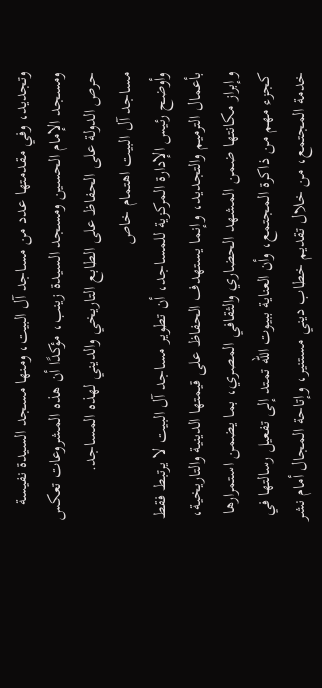وتجديد، وفي مقدمتها عدد من مساجد آل البيت، ومنها مسجد السيدة نفيسة ومسجد الإمام الحسين ومسجد السيدة زينب، مؤكدًا أن هذه المشروعات تعكس حرص الدولة على الحفاظ على الطابع التاريخي والديني لهذه المساجد.
مساجد آل البيت اهتمام خاص
وأوضح رئيس الإدارة المركزية للمساجد، أن تطوير مساجد آل البيت لا يرتبط فقط بأعمال الترميم والتجديد، وإنما يستهدف الحفاظ على قيمتها الدينية والتاريخية، وإبراز مكانتها ضمن المشهد الحضاري والثقافي المصري، بما يضمن استمرارها كجزء مهم من ذاكرة المجتمع، وأن العناية ببيوت الله تمتد إلى تفعيل رسالتها في خدمة المجتمع، من خلال تقديم خطاب ديني مستنير، وإتاحة المجال أمام نشر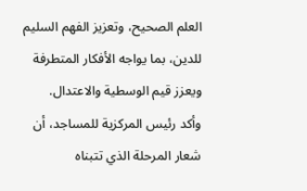العلم الصحيح، وتعزيز الفهم السليم للدين، بما يواجه الأفكار المتطرفة ويعزز قيم الوسطية والاعتدال.
وأكد رئيس المركزية للمساجد، أن شعار المرحلة الذي تتبناه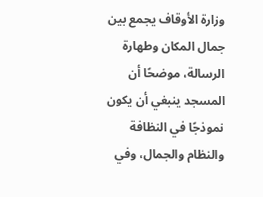وزارة الأوقاف يجمع بين جمال المكان وطهارة الرسالة، موضحًا أن المسجد ينبغي أن يكون نموذجًا في النظافة والنظام والجمال، وفي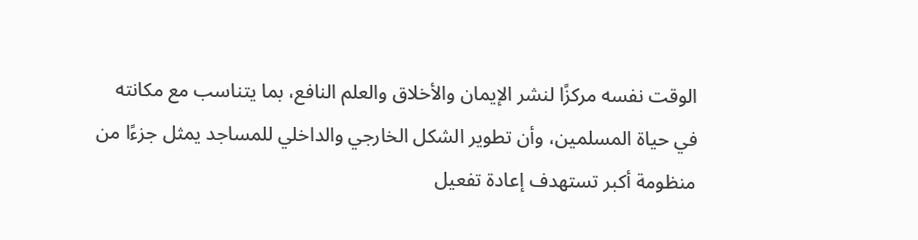الوقت نفسه مركزًا لنشر الإيمان والأخلاق والعلم النافع، بما يتناسب مع مكانته في حياة المسلمين، وأن تطوير الشكل الخارجي والداخلي للمساجد يمثل جزءًا من منظومة أكبر تستهدف إعادة تفعيل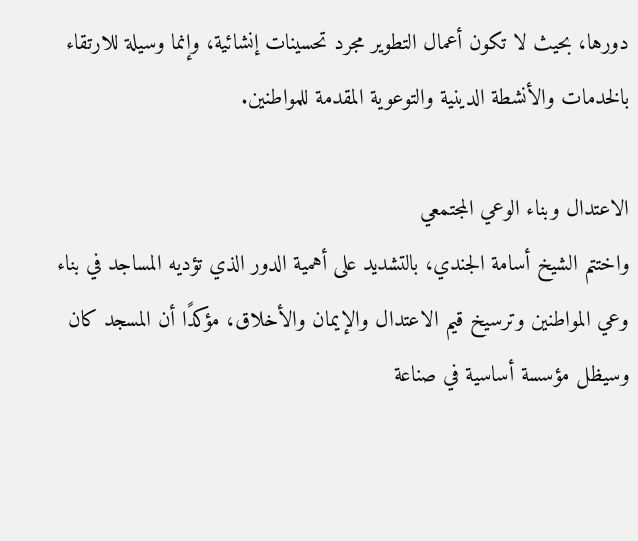دورها، بحيث لا تكون أعمال التطوير مجرد تحسينات إنشائية، وإنما وسيلة للارتقاء بالخدمات والأنشطة الدينية والتوعوية المقدمة للمواطنين.

الاعتدال وبناء الوعي المجتمعي
واختتم الشيخ أسامة الجندي، بالتشديد على أهمية الدور الذي تؤديه المساجد في بناء وعي المواطنين وترسيخ قيم الاعتدال والإيمان والأخلاق، مؤكدًا أن المسجد كان وسيظل مؤسسة أساسية في صناعة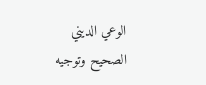الوعي الديني الصحيح وتوجيه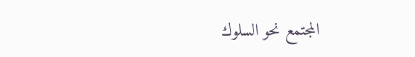المجتمع نحو السلوك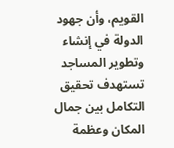القويم، وأن جهود الدولة في إنشاء وتطوير المساجد تستهدف تحقيق التكامل بين جمال المكان وعظمة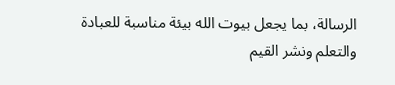الرسالة، بما يجعل بيوت الله بيئة مناسبة للعبادة والتعلم ونشر القيم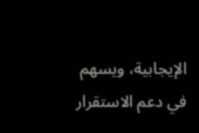الإيجابية، ويسهم في دعم الاستقرار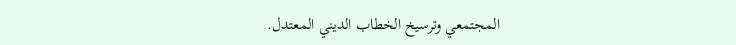المجتمعي وترسيخ الخطاب الديني المعتدل.